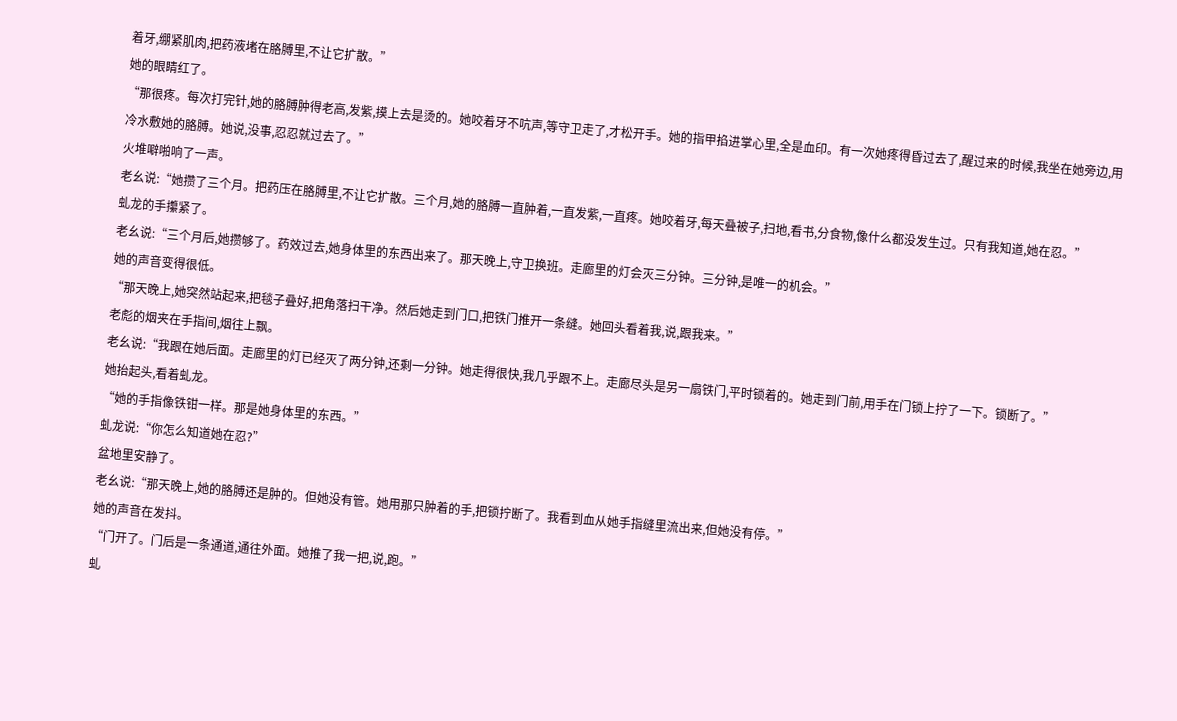着牙,绷紧肌肉,把药液堵在胳膊里,不让它扩散。”
她的眼睛红了。
“那很疼。每次打完针,她的胳膊肿得老高,发紫,摸上去是烫的。她咬着牙不吭声,等守卫走了,才松开手。她的指甲掐进掌心里,全是血印。有一次她疼得昏过去了,醒过来的时候,我坐在她旁边,用冷水敷她的胳膊。她说,没事,忍忍就过去了。”
火堆噼啪响了一声。
老幺说:“她攒了三个月。把药压在胳膊里,不让它扩散。三个月,她的胳膊一直肿着,一直发紫,一直疼。她咬着牙,每天叠被子,扫地,看书,分食物,像什么都没发生过。只有我知道,她在忍。”
虬龙的手攥紧了。
老幺说:“三个月后,她攒够了。药效过去,她身体里的东西出来了。那天晚上,守卫换班。走廊里的灯会灭三分钟。三分钟,是唯一的机会。”
她的声音变得很低。
“那天晚上,她突然站起来,把毯子叠好,把角落扫干净。然后她走到门口,把铁门推开一条缝。她回头看着我,说,跟我来。”
老彪的烟夹在手指间,烟往上飘。
老幺说:“我跟在她后面。走廊里的灯已经灭了两分钟,还剩一分钟。她走得很快,我几乎跟不上。走廊尽头是另一扇铁门,平时锁着的。她走到门前,用手在门锁上拧了一下。锁断了。”
她抬起头,看着虬龙。
“她的手指像铁钳一样。那是她身体里的东西。”
虬龙说:“你怎么知道她在忍?”
盆地里安静了。
老幺说:“那天晚上,她的胳膊还是肿的。但她没有管。她用那只肿着的手,把锁拧断了。我看到血从她手指缝里流出来,但她没有停。”
她的声音在发抖。
“门开了。门后是一条通道,通往外面。她推了我一把,说,跑。”
虬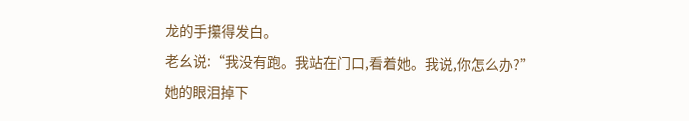龙的手攥得发白。
老幺说:“我没有跑。我站在门口,看着她。我说,你怎么办?”
她的眼泪掉下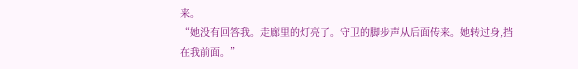来。
“她没有回答我。走廊里的灯亮了。守卫的脚步声从后面传来。她转过身,挡在我前面。”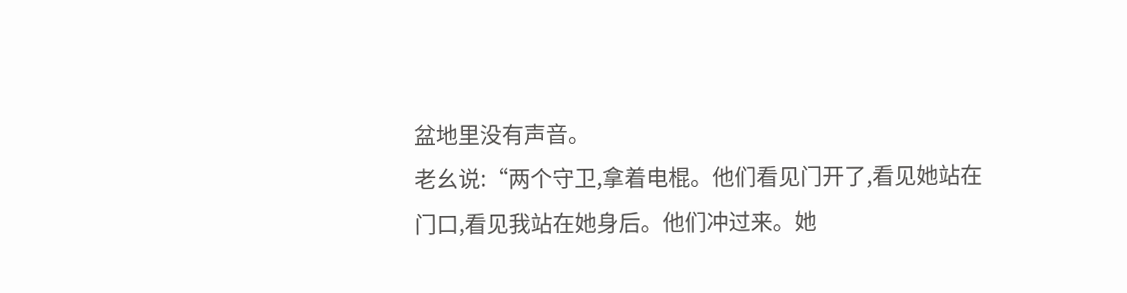盆地里没有声音。
老幺说:“两个守卫,拿着电棍。他们看见门开了,看见她站在门口,看见我站在她身后。他们冲过来。她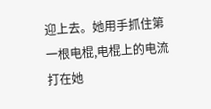迎上去。她用手抓住第一根电棍,电棍上的电流打在她